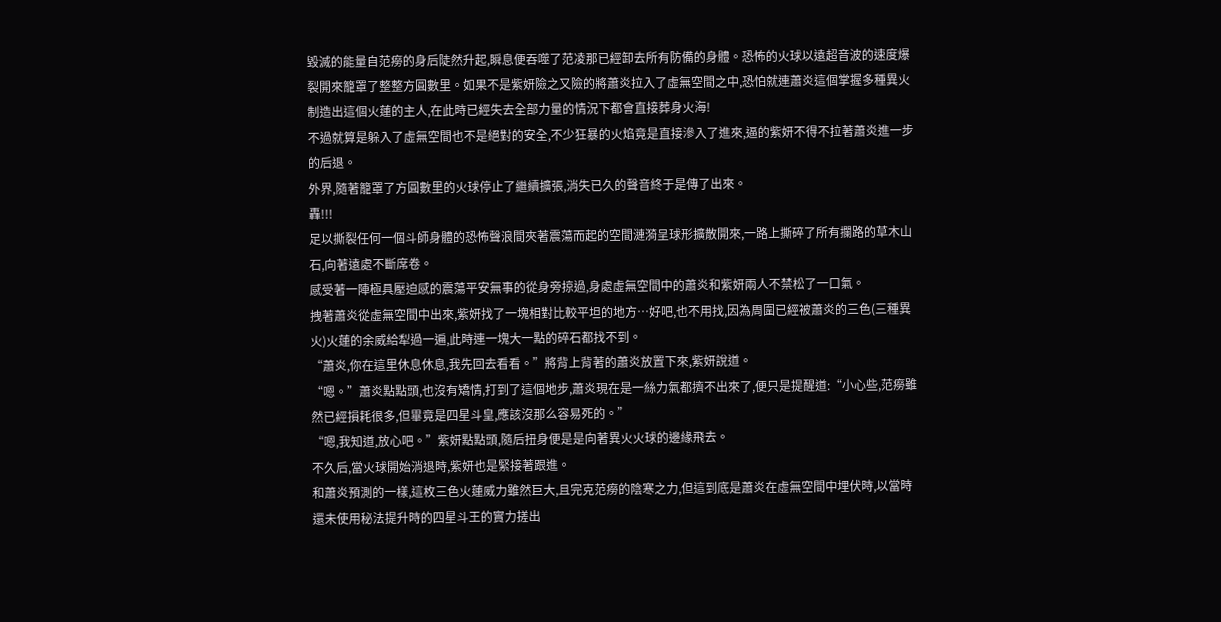毀滅的能量自范癆的身后陡然升起,瞬息便吞噬了范凌那已經卸去所有防備的身體。恐怖的火球以遠超音波的速度爆裂開來籠罩了整整方圓數里。如果不是紫妍險之又險的將蕭炎拉入了虛無空間之中,恐怕就連蕭炎這個掌握多種異火制造出這個火蓮的主人,在此時已經失去全部力量的情況下都會直接葬身火海!
不過就算是躲入了虛無空間也不是絕對的安全,不少狂暴的火焰竟是直接滲入了進來,逼的紫妍不得不拉著蕭炎進一步的后退。
外界,隨著籠罩了方圓數里的火球停止了繼續擴張,消失已久的聲音終于是傳了出來。
轟!!!
足以撕裂任何一個斗師身體的恐怖聲浪間夾著震蕩而起的空間漣漪呈球形擴散開來,一路上撕碎了所有攔路的草木山石,向著遠處不斷席卷。
感受著一陣極具壓迫感的震蕩平安無事的從身旁掠過,身處虛無空間中的蕭炎和紫妍兩人不禁松了一口氣。
拽著蕭炎從虛無空間中出來,紫妍找了一塊相對比較平坦的地方…好吧,也不用找,因為周圍已經被蕭炎的三色(三種異火)火蓮的余威給犁過一遍,此時連一塊大一點的碎石都找不到。
“蕭炎,你在這里休息休息,我先回去看看。”將背上背著的蕭炎放置下來,紫妍說道。
“嗯。”蕭炎點點頭,也沒有矯情,打到了這個地步,蕭炎現在是一絲力氣都擠不出來了,便只是提醒道:“小心些,范癆雖然已經損耗很多,但畢竟是四星斗皇,應該沒那么容易死的。”
“嗯,我知道,放心吧。”紫妍點點頭,隨后扭身便是是向著異火火球的邊緣飛去。
不久后,當火球開始消退時,紫妍也是緊接著跟進。
和蕭炎預測的一樣,這枚三色火蓮威力雖然巨大,且完克范癆的陰寒之力,但這到底是蕭炎在虛無空間中埋伏時,以當時還未使用秘法提升時的四星斗王的實力搓出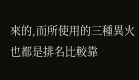來的,而所使用的三種異火也都是排名比較靠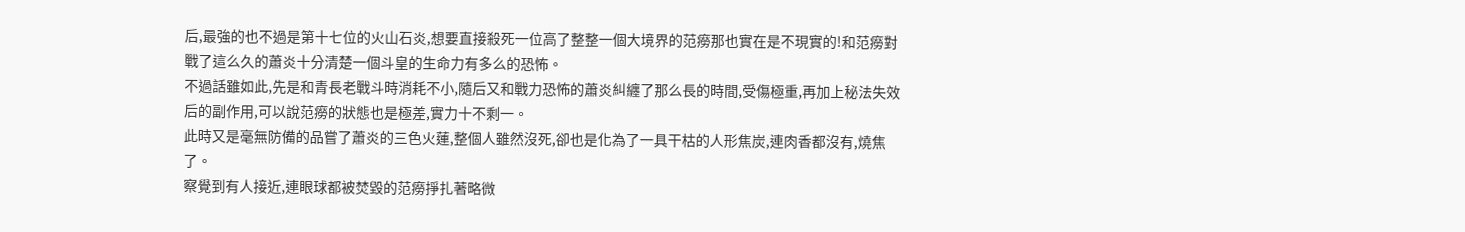后,最強的也不過是第十七位的火山石炎,想要直接殺死一位高了整整一個大境界的范癆那也實在是不現實的!和范癆對戰了這么久的蕭炎十分清楚一個斗皇的生命力有多么的恐怖。
不過話雖如此,先是和青長老戰斗時消耗不小,隨后又和戰力恐怖的蕭炎糾纏了那么長的時間,受傷極重,再加上秘法失效后的副作用,可以說范癆的狀態也是極差,實力十不剩一。
此時又是毫無防備的品嘗了蕭炎的三色火蓮,整個人雖然沒死,卻也是化為了一具干枯的人形焦炭,連肉香都沒有,燒焦了。
察覺到有人接近,連眼球都被焚毀的范癆掙扎著略微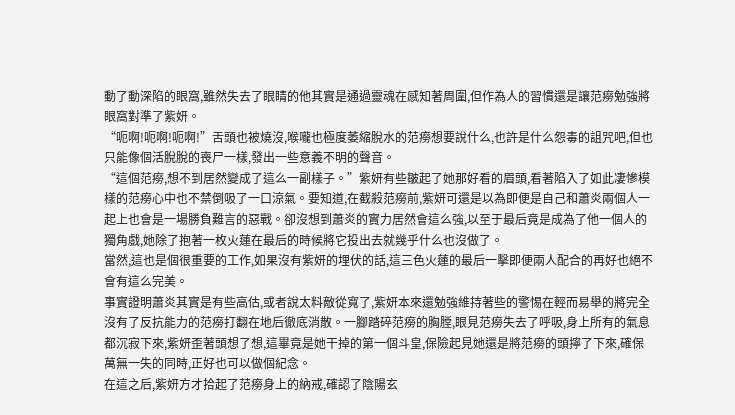動了動深陷的眼窩,雖然失去了眼睛的他其實是通過靈魂在感知著周圍,但作為人的習慣還是讓范癆勉強將眼窩對準了紫妍。
“呃啊!呃啊!呃啊!”舌頭也被燒沒,喉嚨也極度萎縮脫水的范癆想要說什么,也許是什么怨毒的詛咒吧,但也只能像個活脫脫的喪尸一樣,發出一些意義不明的聲音。
“這個范癆,想不到居然變成了這么一副樣子。”紫妍有些皺起了她那好看的眉頭,看著陷入了如此凄慘模樣的范癆心中也不禁倒吸了一口涼氣。要知道,在截殺范癆前,紫妍可還是以為即便是自己和蕭炎兩個人一起上也會是一場勝負難言的惡戰。卻沒想到蕭炎的實力居然會這么強,以至于最后竟是成為了他一個人的獨角戲,她除了抱著一枚火蓮在最后的時候將它投出去就幾乎什么也沒做了。
當然,這也是個很重要的工作,如果沒有紫妍的埋伏的話,這三色火蓮的最后一擊即便兩人配合的再好也絕不會有這么完美。
事實證明蕭炎其實是有些高估,或者說太料敵從寬了,紫妍本來還勉強維持著些的警惕在輕而易舉的將完全沒有了反抗能力的范癆打翻在地后徹底消散。一腳踏碎范癆的胸膛,眼見范癆失去了呼吸,身上所有的氣息都沉寂下來,紫妍歪著頭想了想,這畢竟是她干掉的第一個斗皇,保險起見她還是將范癆的頭擰了下來,確保萬無一失的同時,正好也可以做個紀念。
在這之后,紫妍方才拾起了范癆身上的納戒,確認了陰陽玄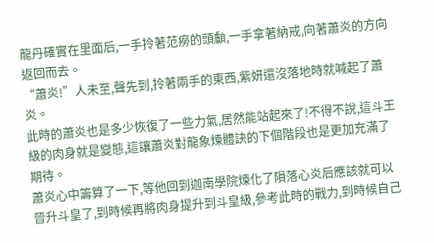龍丹確實在里面后,一手拎著范癆的頭顱,一手拿著納戒,向著蕭炎的方向返回而去。
“蕭炎!”人未至,聲先到,拎著兩手的東西,紫妍還沒落地時就喊起了蕭炎。
此時的蕭炎也是多少恢復了一些力氣,居然能站起來了!不得不說,這斗王級的肉身就是變態,這讓蕭炎對龍象煉體訣的下個階段也是更加充滿了期待。
蕭炎心中籌算了一下,等他回到迦南學院煉化了隕落心炎后應該就可以晉升斗皇了,到時候再將肉身提升到斗皇級,參考此時的戰力,到時候自己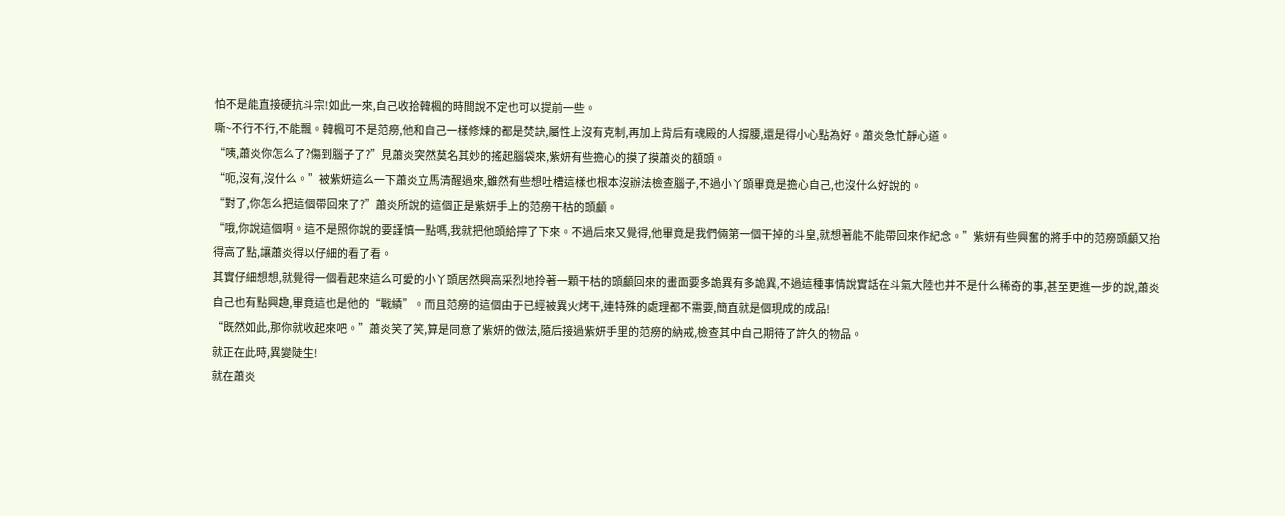怕不是能直接硬抗斗宗!如此一來,自己收拾韓楓的時間說不定也可以提前一些。
嘶~不行不行,不能飄。韓楓可不是范癆,他和自己一樣修煉的都是焚訣,屬性上沒有克制,再加上背后有魂殿的人撐腰,還是得小心點為好。蕭炎急忙靜心道。
“咦,蕭炎你怎么了?傷到腦子了?”見蕭炎突然莫名其妙的搖起腦袋來,紫妍有些擔心的摸了摸蕭炎的額頭。
“呃,沒有,沒什么。”被紫妍這么一下蕭炎立馬清醒過來,雖然有些想吐槽這樣也根本沒辦法檢查腦子,不過小丫頭畢竟是擔心自己,也沒什么好說的。
“對了,你怎么把這個帶回來了?”蕭炎所說的這個正是紫妍手上的范癆干枯的頭顱。
“哦,你說這個啊。這不是照你說的要謹慎一點嗎,我就把他頭給擰了下來。不過后來又覺得,他畢竟是我們倆第一個干掉的斗皇,就想著能不能帶回來作紀念。”紫妍有些興奮的將手中的范癆頭顱又抬得高了點,讓蕭炎得以仔細的看了看。
其實仔細想想,就覺得一個看起來這么可愛的小丫頭居然興高采烈地拎著一顆干枯的頭顱回來的畫面要多詭異有多詭異,不過這種事情說實話在斗氣大陸也并不是什么稀奇的事,甚至更進一步的說,蕭炎自己也有點興趣,畢竟這也是他的“戰績”。而且范癆的這個由于已經被異火烤干,連特殊的處理都不需要,簡直就是個現成的成品!
“既然如此,那你就收起來吧。”蕭炎笑了笑,算是同意了紫妍的做法,隨后接過紫妍手里的范癆的納戒,檢查其中自己期待了許久的物品。
就正在此時,異變陡生!
就在蕭炎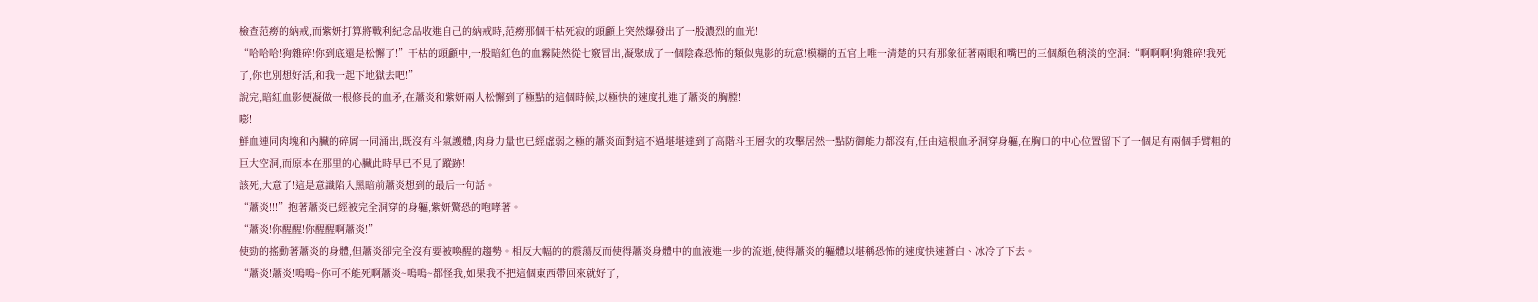檢查范癆的納戒,而紫妍打算將戰利紀念品收進自己的納戒時,范癆那個干枯死寂的頭顱上突然爆發出了一股濃烈的血光!
“哈哈哈!狗雜碎!你到底還是松懈了!”干枯的頭顱中,一股暗紅色的血霧陡然從七竅冒出,凝聚成了一個陰森恐怖的類似鬼影的玩意!模糊的五官上唯一清楚的只有那象征著兩眼和嘴巴的三個顏色稍淡的空洞:“啊啊啊!狗雜碎!我死了,你也別想好活,和我一起下地獄去吧!”
說完,暗紅血影便凝做一根修長的血矛,在蕭炎和紫妍兩人松懈到了極點的這個時候,以極快的速度扎進了蕭炎的胸膛!
嘭!
鮮血連同肉塊和內臟的碎屑一同涌出,既沒有斗氣護體,肉身力量也已經虛弱之極的蕭炎面對這不過堪堪達到了高階斗王層次的攻擊居然一點防御能力都沒有,任由這根血矛洞穿身軀,在胸口的中心位置留下了一個足有兩個手臂粗的巨大空洞,而原本在那里的心臟此時早已不見了蹤跡!
該死,大意了!這是意識陷入黑暗前蕭炎想到的最后一句話。
“蕭炎!!!”抱著蕭炎已經被完全洞穿的身軀,紫妍驚恐的咆哮著。
“蕭炎!你醒醒!你醒醒啊蕭炎!”
使勁的搖動著蕭炎的身體,但蕭炎卻完全沒有要被喚醒的趨勢。相反大幅的的震蕩反而使得蕭炎身體中的血液進一步的流逝,使得蕭炎的軀體以堪稱恐怖的速度快速蒼白、冰冷了下去。
“蕭炎!蕭炎!嗚嗚~你可不能死啊蕭炎~嗚嗚~都怪我,如果我不把這個東西帶回來就好了,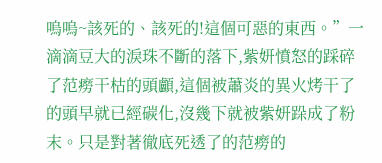嗚嗚~該死的、該死的!這個可惡的東西。”一滴滴豆大的淚珠不斷的落下,紫妍憤怒的踩碎了范癆干枯的頭顱,這個被蕭炎的異火烤干了的頭早就已經碳化,沒幾下就被紫妍跺成了粉末。只是對著徹底死透了的范癆的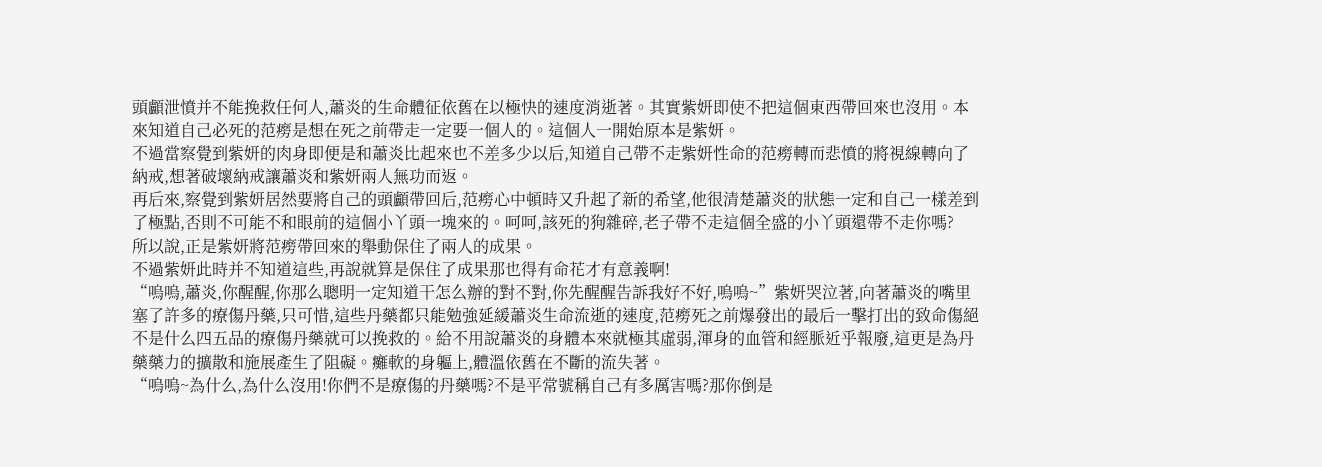頭顱泄憤并不能挽救任何人,蕭炎的生命體征依舊在以極快的速度消逝著。其實紫妍即使不把這個東西帶回來也沒用。本來知道自己必死的范癆是想在死之前帶走一定要一個人的。這個人一開始原本是紫妍。
不過當察覺到紫妍的肉身即便是和蕭炎比起來也不差多少以后,知道自己帶不走紫妍性命的范癆轉而悲憤的將視線轉向了納戒,想著破壞納戒讓蕭炎和紫妍兩人無功而返。
再后來,察覺到紫妍居然要將自己的頭顱帶回后,范癆心中頓時又升起了新的希望,他很清楚蕭炎的狀態一定和自己一樣差到了極點,否則不可能不和眼前的這個小丫頭一塊來的。呵呵,該死的狗雜碎,老子帶不走這個全盛的小丫頭還帶不走你嗎?
所以說,正是紫妍將范癆帶回來的舉動保住了兩人的成果。
不過紫妍此時并不知道這些,再說就算是保住了成果那也得有命花才有意義啊!
“嗚嗚,蕭炎,你醒醒,你那么聰明一定知道干怎么辦的對不對,你先醒醒告訴我好不好,嗚嗚~”紫妍哭泣著,向著蕭炎的嘴里塞了許多的療傷丹藥,只可惜,這些丹藥都只能勉強延緩蕭炎生命流逝的速度,范癆死之前爆發出的最后一擊打出的致命傷絕不是什么四五品的療傷丹藥就可以挽救的。給不用說蕭炎的身體本來就極其虛弱,渾身的血管和經脈近乎報廢,這更是為丹藥藥力的擴散和施展產生了阻礙。癱軟的身軀上,體溫依舊在不斷的流失著。
“嗚嗚~為什么,為什么沒用!你們不是療傷的丹藥嗎?不是平常號稱自己有多厲害嗎?那你倒是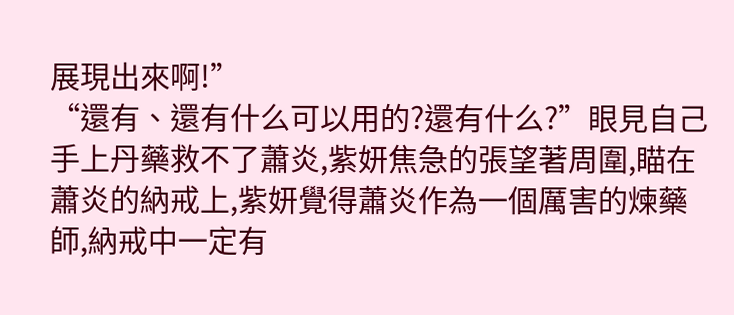展現出來啊!”
“還有、還有什么可以用的?還有什么?”眼見自己手上丹藥救不了蕭炎,紫妍焦急的張望著周圍,瞄在蕭炎的納戒上,紫妍覺得蕭炎作為一個厲害的煉藥師,納戒中一定有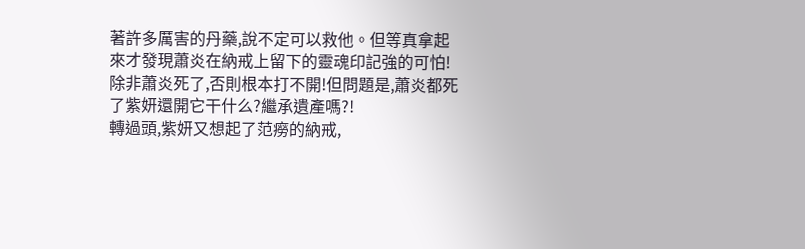著許多厲害的丹藥,說不定可以救他。但等真拿起來才發現蕭炎在納戒上留下的靈魂印記強的可怕!除非蕭炎死了,否則根本打不開!但問題是,蕭炎都死了紫妍還開它干什么?繼承遺產嗎?!
轉過頭,紫妍又想起了范癆的納戒,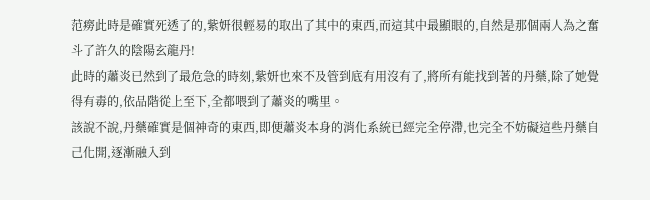范癆此時是確實死透了的,紫妍很輕易的取出了其中的東西,而這其中最顯眼的,自然是那個兩人為之奮斗了許久的陰陽玄龍丹!
此時的蕭炎已然到了最危急的時刻,紫妍也來不及管到底有用沒有了,將所有能找到著的丹藥,除了她覺得有毒的,依品階從上至下,全都喂到了蕭炎的嘴里。
該說不說,丹藥確實是個神奇的東西,即便蕭炎本身的消化系統已經完全停滯,也完全不妨礙這些丹藥自己化開,逐漸融入到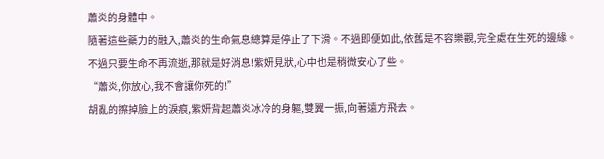蕭炎的身體中。
隨著這些藥力的融入,蕭炎的生命氣息總算是停止了下滑。不過即便如此,依舊是不容樂觀,完全處在生死的邊緣。
不過只要生命不再流逝,那就是好消息!紫妍見狀,心中也是稍微安心了些。
“蕭炎,你放心,我不會讓你死的!”
胡亂的擦掉臉上的淚痕,紫妍背起蕭炎冰冷的身軀,雙翼一振,向著遠方飛去。